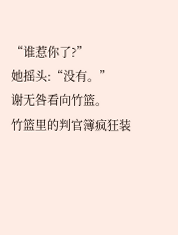“谁惹你了?”
她摇头:“没有。”
谢无咎看向竹篮。
竹篮里的判官簿疯狂装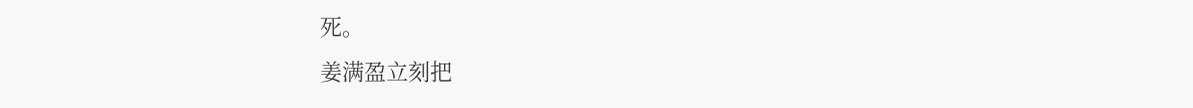死。
姜满盈立刻把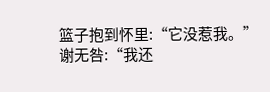篮子抱到怀里:“它没惹我。”
谢无咎:“我还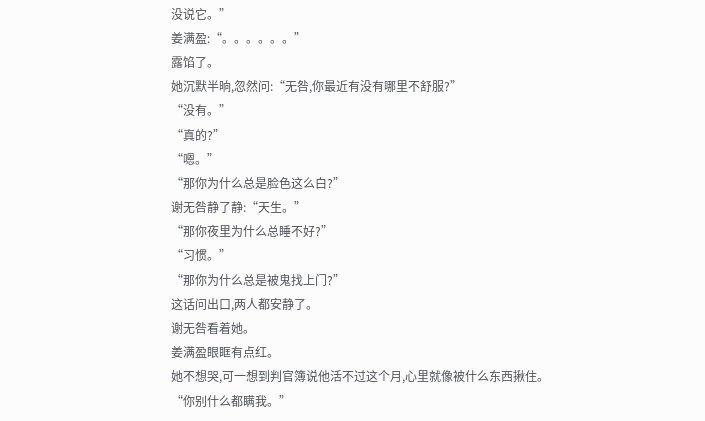没说它。”
姜满盈:“。。。。。。”
露馅了。
她沉默半晌,忽然问:“无咎,你最近有没有哪里不舒服?”
“没有。”
“真的?”
“嗯。”
“那你为什么总是脸色这么白?”
谢无咎静了静:“天生。”
“那你夜里为什么总睡不好?”
“习惯。”
“那你为什么总是被鬼找上门?”
这话问出口,两人都安静了。
谢无咎看着她。
姜满盈眼眶有点红。
她不想哭,可一想到判官簿说他活不过这个月,心里就像被什么东西揪住。
“你别什么都瞒我。”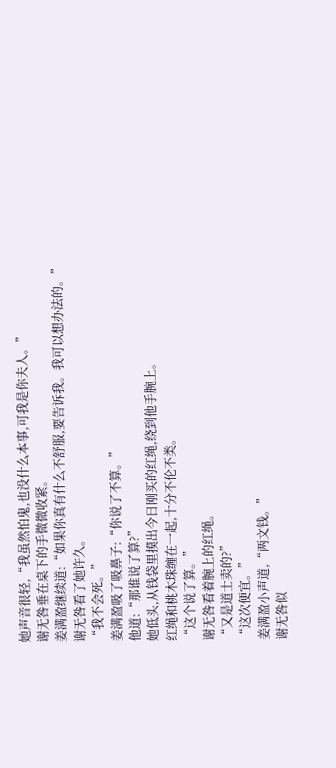她声音很轻,“我虽然怕鬼,也没什么本事,可我是你夫人。”
谢无咎垂在桌下的手微微收紧。
姜满盈继续道:“如果你真有什么不舒服,要告诉我。我可以想办法的。”
谢无咎看了她许久。
“我不会死。”
姜满盈吸了吸鼻子:“你说了不算。”
他道:“那谁说了算?”
她低头,从钱袋里摸出今日刚买的红绳,绕到他手腕上。
红绳和桃木珠缠在一起,十分不伦不类。
“这个说了算。”
谢无咎看着腕上的红绳。
“又是道士卖的?”
“这次便宜。”
姜满盈小声道,“两文钱。”
谢无咎似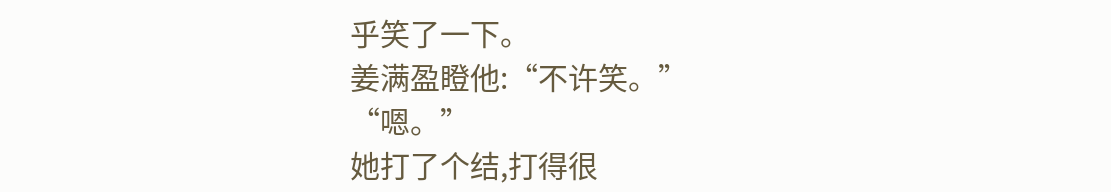乎笑了一下。
姜满盈瞪他:“不许笑。”
“嗯。”
她打了个结,打得很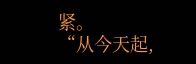紧。
“从今天起,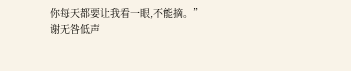你每天都要让我看一眼,不能摘。”
谢无咎低声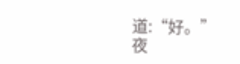道:“好。”
夜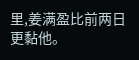里,姜满盈比前两日更黏他。